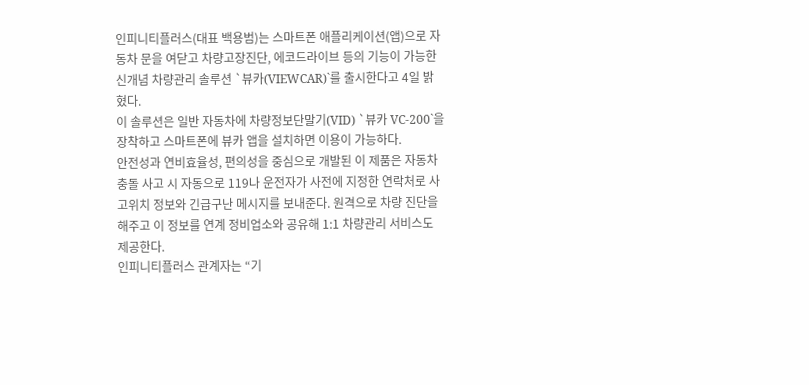인피니티플러스(대표 백용범)는 스마트폰 애플리케이션(앱)으로 자동차 문을 여닫고 차량고장진단, 에코드라이브 등의 기능이 가능한 신개념 차량관리 솔루션 `뷰카(VIEWCAR)`를 출시한다고 4일 밝혔다.
이 솔루션은 일반 자동차에 차량정보단말기(VID) `뷰카 VC-200`을 장착하고 스마트폰에 뷰카 앱을 설치하면 이용이 가능하다.
안전성과 연비효율성, 편의성을 중심으로 개발된 이 제품은 자동차 충돌 사고 시 자동으로 119나 운전자가 사전에 지정한 연락처로 사고위치 정보와 긴급구난 메시지를 보내준다. 원격으로 차량 진단을 해주고 이 정보를 연계 정비업소와 공유해 1:1 차량관리 서비스도 제공한다.
인피니티플러스 관계자는 “기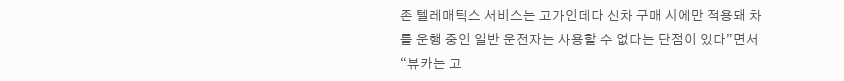존 텔레매틱스 서비스는 고가인데다 신차 구매 시에만 적용돼 차를 운행 중인 일반 운전자는 사용할 수 없다는 단점이 있다”면서 “뷰카는 고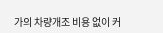가의 차량개조 비용 없이 커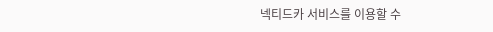넥티드카 서비스를 이용할 수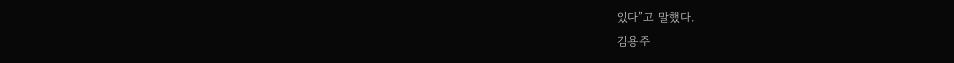있다”고 말했다.
김용주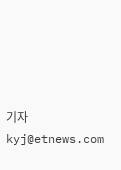기자 kyj@etnews.com